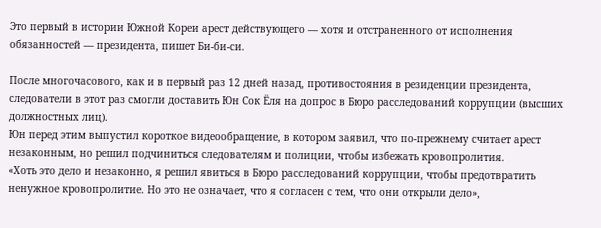Это первый в истории Южной Кореи арест действующего — хотя и отстраненного от исполнения обязанностей — президента, пишет Би-би-си.

После многочасового, как и в первый раз 12 дней назад, противостояния в резиденции президента, следователи в этот раз смогли доставить Юн Сок Ёля на допрос в Бюро расследований коррупции (высших должностных лиц).
Юн перед этим выпустил короткое видеообращение, в котором заявил, что по-прежнему считает арест незаконным, но решил подчиниться следователям и полиции, чтобы избежать кровопролития.
«Хоть это дело и незаконно, я решил явиться в Бюро расследований коррупции, чтобы предотвратить ненужное кровопролитие. Но это не означает, что я согласен с тем, что они открыли дело»,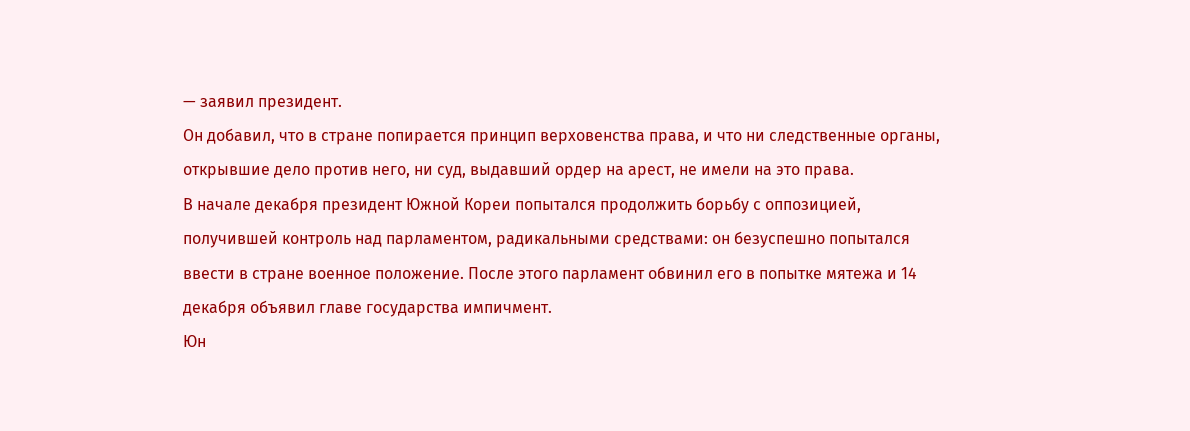— заявил президент.
Он добавил, что в стране попирается принцип верховенства права, и что ни следственные органы, открывшие дело против него, ни суд, выдавший ордер на арест, не имели на это права.
В начале декабря президент Южной Кореи попытался продолжить борьбу с оппозицией, получившей контроль над парламентом, радикальными средствами: он безуспешно попытался ввести в стране военное положение. После этого парламент обвинил его в попытке мятежа и 14 декабря объявил главе государства импичмент.
Юн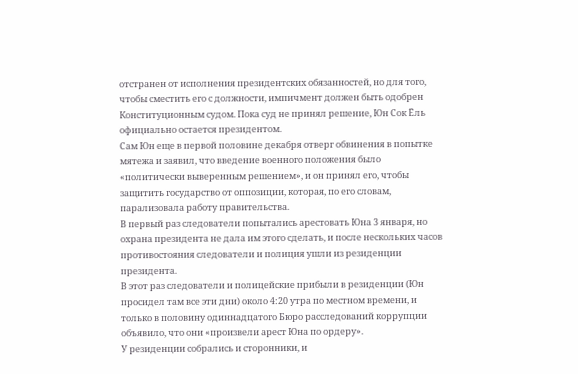отстранен от исполнения президентских обязанностей, но для того, чтобы сместить его с должности, импичмент должен быть одобрен Конституционным судом. Пока суд не принял решение, Юн Сок Ёль официально остается президентом.
Сам Юн еще в первой половине декабря отверг обвинения в попытке мятежа и заявил, что введение военного положения было «политически выверенным решением», и он принял его, чтобы защитить государство от оппозиции, которая, по его словам, парализовала работу правительства.
В первый раз следователи попытались арестовать Юна 3 января, но охрана президента не дала им этого сделать, и после нескольких часов противостояния следователи и полиция ушли из резиденции президента.
В этот раз следователи и полицейские прибыли в резиденции (Юн просидел там все эти дни) около 4:20 утра по местном времени, и только в половину одиннадцатого Бюро расследований коррупции объявило, что они «произвели арест Юна по ордеру».
У резиденции собрались и сторонники, и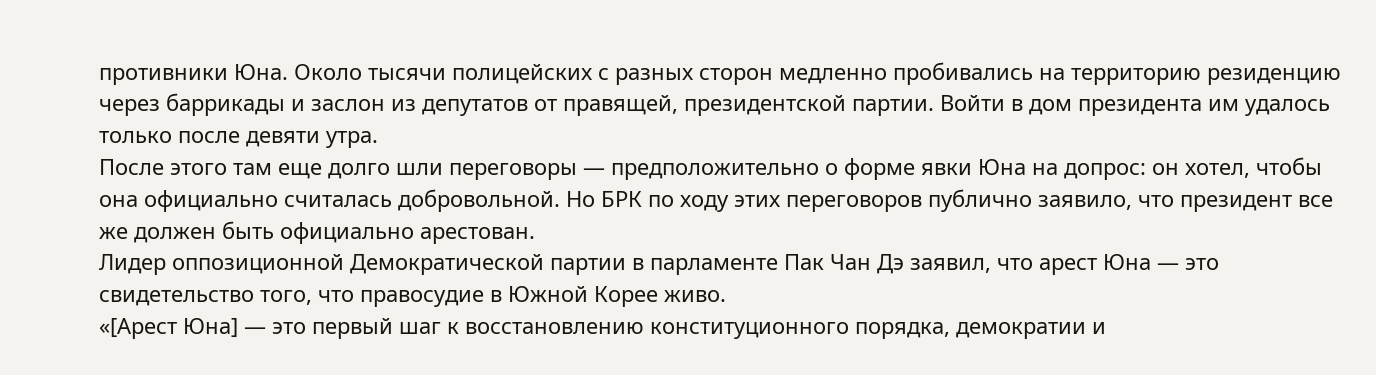противники Юна. Около тысячи полицейских с разных сторон медленно пробивались на территорию резиденцию через баррикады и заслон из депутатов от правящей, президентской партии. Войти в дом президента им удалось только после девяти утра.
После этого там еще долго шли переговоры — предположительно о форме явки Юна на допрос: он хотел, чтобы она официально считалась добровольной. Но БРК по ходу этих переговоров публично заявило, что президент все же должен быть официально арестован.
Лидер оппозиционной Демократической партии в парламенте Пак Чан Дэ заявил, что арест Юна — это свидетельство того, что правосудие в Южной Корее живо.
«[Арест Юна] — это первый шаг к восстановлению конституционного порядка, демократии и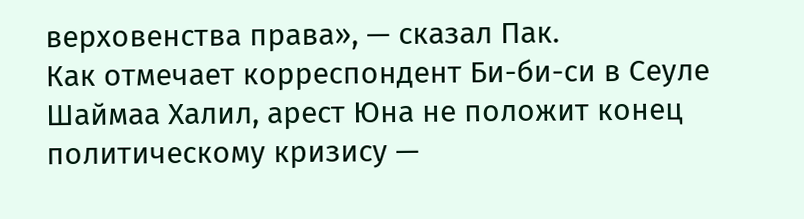верховенства права», — сказал Пак.
Как отмечает корреспондент Би-би-си в Сеуле Шаймаа Халил, арест Юна не положит конец политическому кризису —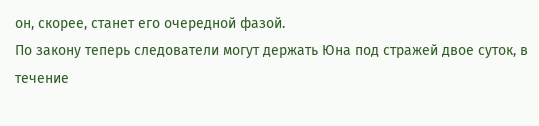он, скорее, станет его очередной фазой.
По закону теперь следователи могут держать Юна под стражей двое суток, в течение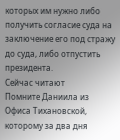которых им нужно либо получить согласие суда на заключение его под стражу до суда, либо отпустить президента.
Сейчас читают
Помните Даниила из Офиса Тихановской, которому за два дня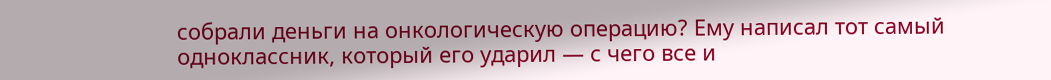собрали деньги на онкологическую операцию? Ему написал тот самый одноклассник, который его ударил — с чего все и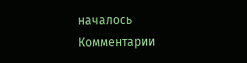началось
Комментарии